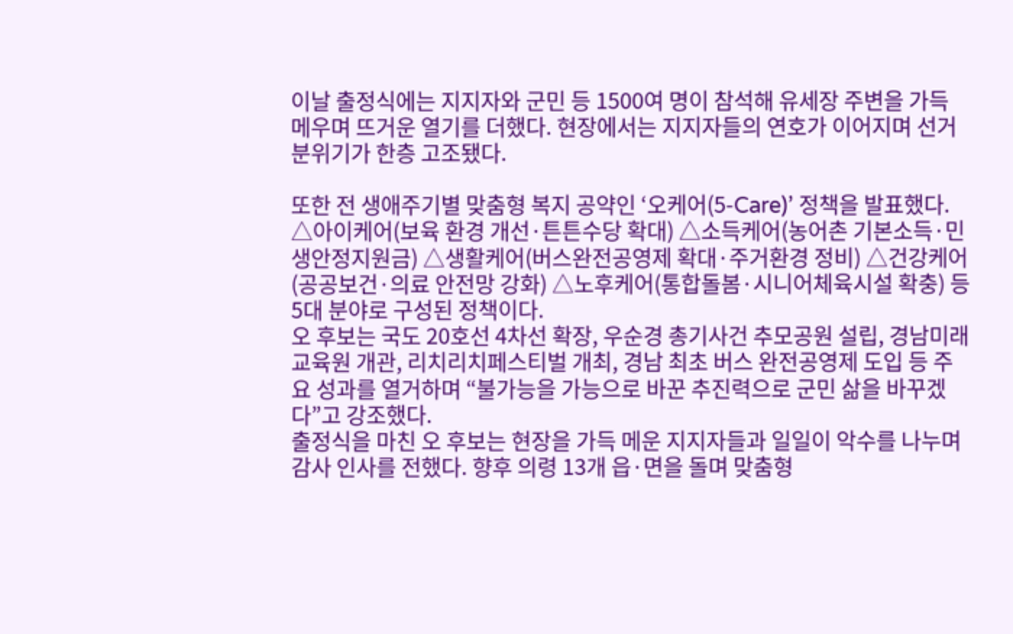이날 출정식에는 지지자와 군민 등 1500여 명이 참석해 유세장 주변을 가득 메우며 뜨거운 열기를 더했다. 현장에서는 지지자들의 연호가 이어지며 선거 분위기가 한층 고조됐다.

또한 전 생애주기별 맞춤형 복지 공약인 ‘오케어(5-Care)’ 정책을 발표했다. △아이케어(보육 환경 개선·튼튼수당 확대) △소득케어(농어촌 기본소득·민생안정지원금) △생활케어(버스완전공영제 확대·주거환경 정비) △건강케어(공공보건·의료 안전망 강화) △노후케어(통합돌봄·시니어체육시설 확충) 등 5대 분야로 구성된 정책이다.
오 후보는 국도 20호선 4차선 확장, 우순경 총기사건 추모공원 설립, 경남미래교육원 개관, 리치리치페스티벌 개최, 경남 최초 버스 완전공영제 도입 등 주요 성과를 열거하며 “불가능을 가능으로 바꾼 추진력으로 군민 삶을 바꾸겠다”고 강조했다.
출정식을 마친 오 후보는 현장을 가득 메운 지지자들과 일일이 악수를 나누며 감사 인사를 전했다. 향후 의령 13개 읍·면을 돌며 맞춤형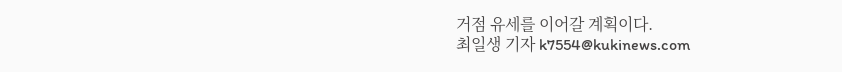거점 유세를 이어갈 계획이다.
최일생 기자 k7554@kukinews.com